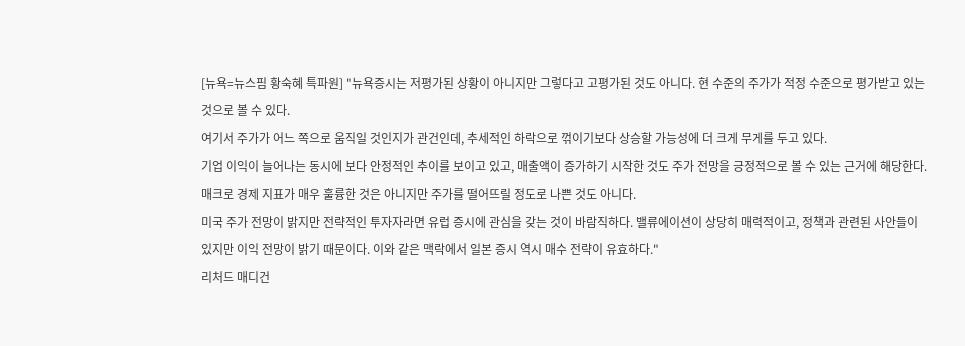[뉴욕=뉴스핌 황숙혜 특파원] "뉴욕증시는 저평가된 상황이 아니지만 그렇다고 고평가된 것도 아니다. 현 수준의 주가가 적정 수준으로 평가받고 있는 것으로 볼 수 있다.
여기서 주가가 어느 쪽으로 움직일 것인지가 관건인데, 추세적인 하락으로 꺾이기보다 상승할 가능성에 더 크게 무게를 두고 있다.
기업 이익이 늘어나는 동시에 보다 안정적인 추이를 보이고 있고, 매출액이 증가하기 시작한 것도 주가 전망을 긍정적으로 볼 수 있는 근거에 해당한다. 매크로 경제 지표가 매우 훌륭한 것은 아니지만 주가를 떨어뜨릴 정도로 나쁜 것도 아니다.
미국 주가 전망이 밝지만 전략적인 투자자라면 유럽 증시에 관심을 갖는 것이 바람직하다. 밸류에이션이 상당히 매력적이고, 정책과 관련된 사안들이 있지만 이익 전망이 밝기 때문이다. 이와 같은 맥락에서 일본 증시 역시 매수 전략이 유효하다."
리처드 매디건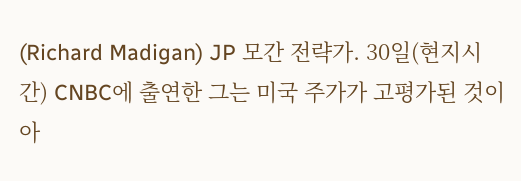(Richard Madigan) JP 모간 전략가. 30일(현지시간) CNBC에 출연한 그는 미국 주가가 고평가된 것이 아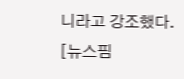니라고 강조했다.
[뉴스핌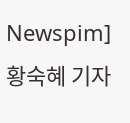Newspim] 황숙혜 기자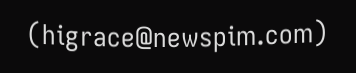(higrace@newspim.com)